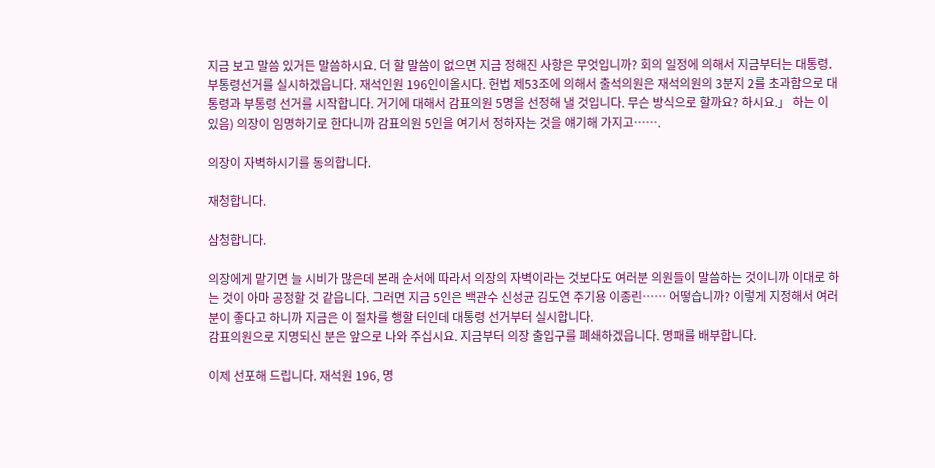지금 보고 말씀 있거든 말씀하시요. 더 할 말씀이 없으면 지금 정해진 사항은 무엇입니까? 회의 일정에 의해서 지금부터는 대통령․부통령선거를 실시하겠읍니다. 재석인원 196인이올시다. 헌법 제53조에 의해서 출석의원은 재석의원의 3분지 2를 초과함으로 대통령과 부통령 선거를 시작합니다. 거기에 대해서 감표의원 5명을 선정해 낼 것입니다. 무슨 방식으로 할까요? 하시요.」 하는 이 있음) 의장이 임명하기로 한다니까 감표의원 5인을 여기서 정하자는 것을 얘기해 가지고…….

의장이 자벽하시기를 동의합니다.

재청합니다.

삼청합니다.

의장에게 맡기면 늘 시비가 많은데 본래 순서에 따라서 의장의 자벽이라는 것보다도 여러분 의원들이 말씀하는 것이니까 이대로 하는 것이 아마 공정할 것 같읍니다. 그러면 지금 5인은 백관수 신성균 김도연 주기용 이종린…… 어떻습니까? 이렇게 지정해서 여러분이 좋다고 하니까 지금은 이 절차를 행할 터인데 대통령 선거부터 실시합니다.
감표의원으로 지명되신 분은 앞으로 나와 주십시요. 지금부터 의장 출입구를 폐쇄하겠읍니다. 명패를 배부합니다.

이제 선포해 드립니다. 재석원 196, 명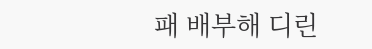패 배부해 디린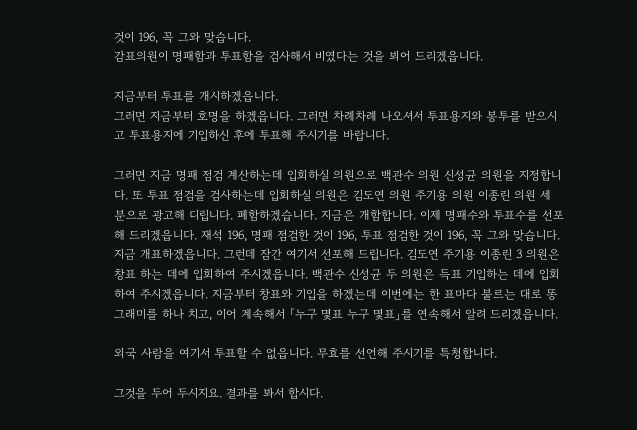것이 196, 꼭 그와 맞습니다.
감표의원이 명패함과 투표함을 검사해서 비였다는 것을 뵈어 드리겠읍니다.

지금부터 투표를 개시하겠읍니다.
그러면 지금부터 호명을 하겠읍니다. 그러면 차례차례 나오셔서 투표용지와 봉투를 받으시고 투표용지에 기입하신 후에 투표해 주시기를 바랍니다.

그러면 지금 명패 점검 계산하는데 입회하실 의원으로 백관수 의원 신성균 의원을 지정합니다. 또 투표 점검을 검사하는데 입회하실 의원은 김도연 의원 주기용 의원 이종린 의원 세 분으로 광고해 디립니다. 폐함하겠습니다. 지금은 개함합니다. 이제 명패수와 투표수를 선포해 드리겠읍니다. 재석 196, 명패 점검한 것이 196, 투표 점검한 것이 196, 꼭 그와 맞습니다. 지금 개표하겠읍니다. 그런데 잠간 여기서 선포해 드립니다. 김도연 주기용 이종린 3 의원은 창표 하는 데에 입회하여 주시겠읍니다. 백관수 신성균 두 의원은 득표 기입하는 데에 입회하여 주시겠읍니다. 지금부터 창표와 기입을 하겠는데 이번에는 한 표마다 불르는 대로 똥그래미를 하나 치고, 이어 계속해서 「누구 몇표 누구 몇표」를 연속해서 알려 드리겠읍니다.

외국 사람을 여기서 투표할 수 없읍니다. 무효를 선언해 주시기를 특청합니다.

그것을 두어 두시지요. 결과를 봐서 합시다.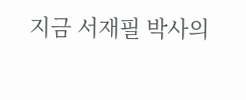지금 서재필 박사의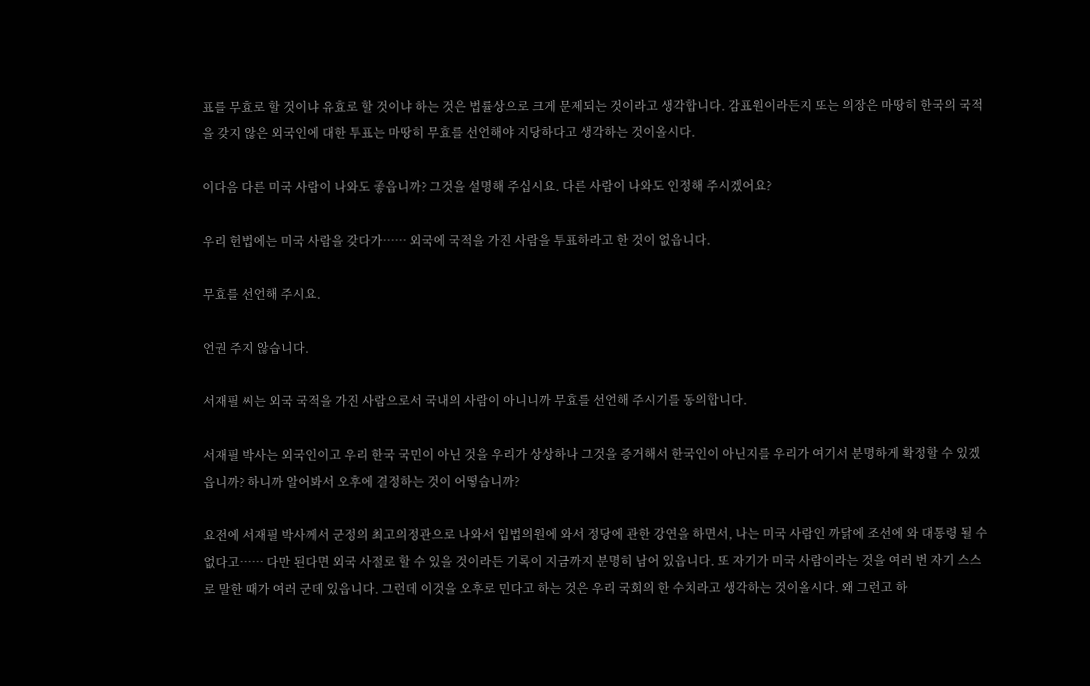표를 무효로 할 것이냐 유효로 할 것이냐 하는 것은 법률상으로 크게 문제되는 것이라고 생각합니다. 감표원이라든지 또는 의장은 마땅히 한국의 국적을 갖지 않은 외국인에 대한 투표는 마땅히 무효를 선언해야 지당하다고 생각하는 것이올시다.

이다음 다른 미국 사람이 나와도 좋읍니까? 그것을 설명해 주십시요. 다른 사람이 나와도 인정해 주시겠어요?

우리 헌법에는 미국 사람을 갖다가…… 외국에 국적을 가진 사람을 투표하라고 한 것이 없읍니다.

무효를 선언해 주시요.

언권 주지 않습니다.

서재필 씨는 외국 국적을 가진 사람으로서 국내의 사람이 아니니까 무효를 선언해 주시기를 동의합니다.

서재필 박사는 외국인이고 우리 한국 국민이 아닌 것을 우리가 상상하나 그것을 증거해서 한국인이 아닌지를 우리가 여기서 분명하게 확정할 수 있겠읍니까? 하니까 알어봐서 오후에 결정하는 것이 어떻습니까?

요전에 서재필 박사께서 군정의 최고의정관으로 나와서 입법의원에 와서 정당에 관한 강연을 하면서, 나는 미국 사람인 까닭에 조선에 와 대통령 될 수 없다고…… 다만 된다면 외국 사절로 할 수 있을 것이라든 기록이 지금까지 분명히 남어 있읍니다. 또 자기가 미국 사람이라는 것을 여러 번 자기 스스로 말한 때가 여러 군데 있읍니다. 그런데 이것을 오후로 민다고 하는 것은 우리 국회의 한 수치라고 생각하는 것이올시다. 왜 그런고 하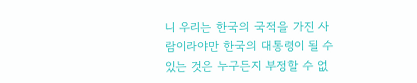니 우리는 한국의 국적을 가진 사람이라야만 한국의 대통령이 될 수 있는 것은 누구든지 부정할 수 없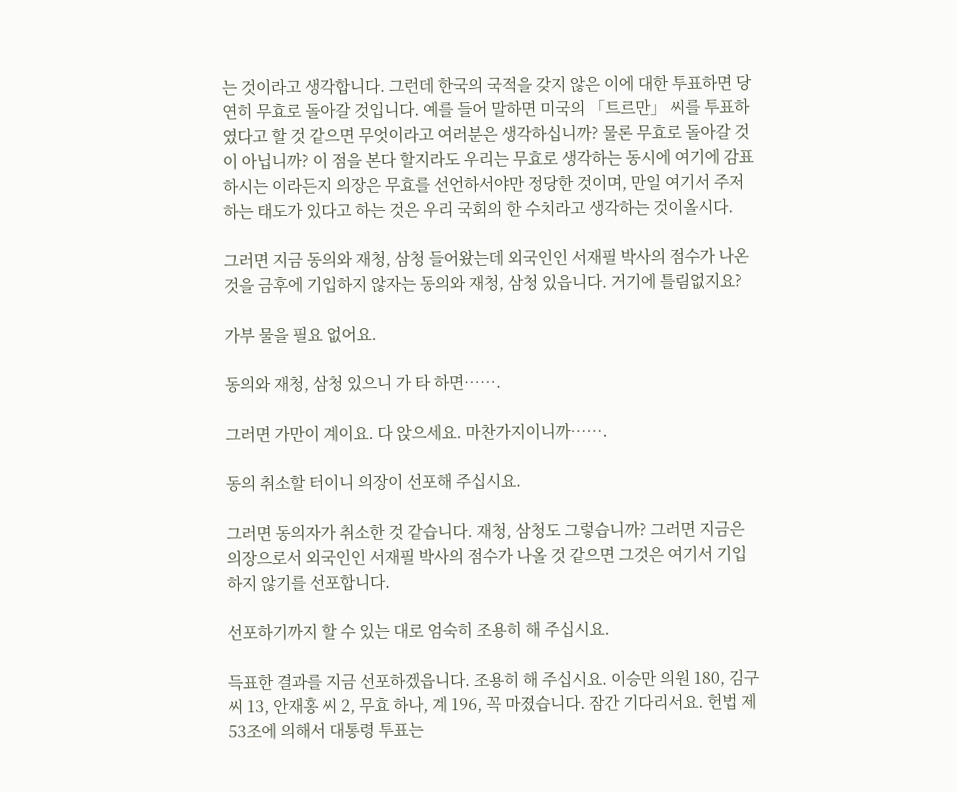는 것이라고 생각합니다. 그런데 한국의 국적을 갖지 않은 이에 대한 투표하면 당연히 무효로 돌아갈 것입니다. 예를 들어 말하면 미국의 「트르만」 씨를 투표하였다고 할 것 같으면 무엇이라고 여러분은 생각하십니까? 물론 무효로 돌아갈 것이 아닙니까? 이 점을 본다 할지라도 우리는 무효로 생각하는 동시에 여기에 감표하시는 이라든지 의장은 무효를 선언하서야만 정당한 것이며, 만일 여기서 주저하는 태도가 있다고 하는 것은 우리 국회의 한 수치라고 생각하는 것이올시다.

그러면 지금 동의와 재청, 삼청 들어왔는데 외국인인 서재필 박사의 점수가 나온 것을 금후에 기입하지 않자는 동의와 재청, 삼청 있읍니다. 거기에 틀림없지요?

가부 물을 필요 없어요.

동의와 재청, 삼청 있으니 가 타 하면…….

그러면 가만이 계이요. 다 앉으세요. 마찬가지이니까…….

동의 취소할 터이니 의장이 선포해 주십시요.

그러면 동의자가 취소한 것 같습니다. 재청, 삼청도 그렇습니까? 그러면 지금은 의장으로서 외국인인 서재필 박사의 점수가 나올 것 같으면 그것은 여기서 기입하지 않기를 선포합니다.

선포하기까지 할 수 있는 대로 엄숙히 조용히 해 주십시요.

득표한 결과를 지금 선포하겠읍니다. 조용히 해 주십시요. 이승만 의원 180, 김구 씨 13, 안재홍 씨 2, 무효 하나, 계 196, 꼭 마졌습니다. 잠간 기다리서요. 헌법 제53조에 의해서 대통령 투표는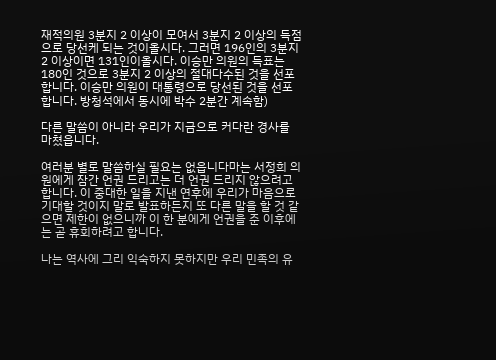재적의원 3분지 2 이상이 모여서 3분지 2 이상의 득점으로 당선케 되는 것이올시다. 그러면 196인의 3분지 2 이상이면 131인이올시다. 이승만 의원의 득표는 180인 것으로 3분지 2 이상의 절대다수된 것을 선포합니다. 이승만 의원이 대통령으로 당선된 것을 선포합니다. 방청석에서 동시에 박수 2분간 계속함)

다른 말씀이 아니라 우리가 지금으로 커다란 경사를 마쳤읍니다.

여러분 별로 말씀하실 필요는 없읍니다마는 서정희 의원에게 잠간 언권 드리고는 더 언권 드리지 않으려고 합니다. 이 중대한 일을 지낸 연후에 우리가 마음으로 기대할 것이지 말로 발표하든지 또 다른 말을 할 것 같으면 제한이 없으니까 이 한 분에게 언권을 준 이후에는 곧 휴회하려고 합니다.

나는 역사에 그리 익숙하지 못하지만 우리 민족의 유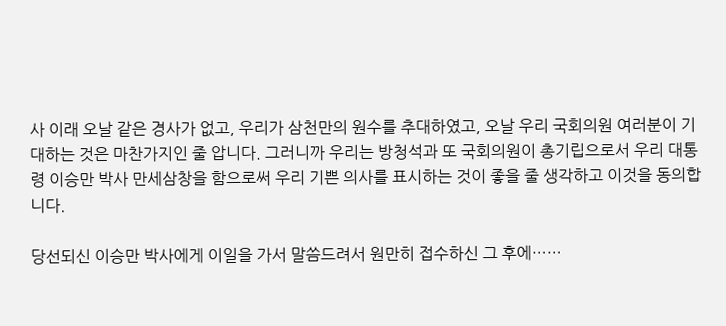사 이래 오날 같은 경사가 없고, 우리가 삼천만의 원수를 추대하였고, 오날 우리 국회의원 여러분이 기대하는 것은 마찬가지인 줄 압니다. 그러니까 우리는 방청석과 또 국회의원이 총기립으로서 우리 대통령 이승만 박사 만세삼창을 함으로써 우리 기쁜 의사를 표시하는 것이 좋을 줄 생각하고 이것을 동의합니다.

당선되신 이승만 박사에게 이일을 가서 말씀드려서 원만히 접수하신 그 후에……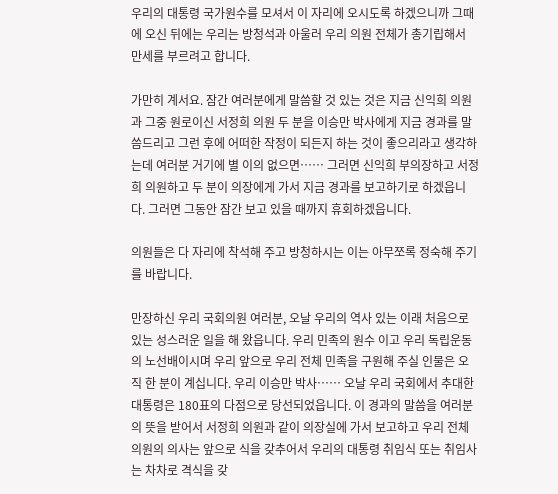우리의 대통령 국가원수를 모셔서 이 자리에 오시도록 하겠으니까 그때에 오신 뒤에는 우리는 방청석과 아울러 우리 의원 전체가 총기립해서 만세를 부르려고 합니다.

가만히 계서요. 잠간 여러분에게 말씀할 것 있는 것은 지금 신익희 의원과 그중 원로이신 서정희 의원 두 분을 이승만 박사에게 지금 경과를 말씀드리고 그런 후에 어떠한 작정이 되든지 하는 것이 좋으리라고 생각하는데 여러분 거기에 별 이의 없으면…… 그러면 신익희 부의장하고 서정희 의원하고 두 분이 의장에게 가서 지금 경과를 보고하기로 하겠읍니다. 그러면 그동안 잠간 보고 있을 때까지 휴회하겠읍니다.

의원들은 다 자리에 착석해 주고 방청하시는 이는 아무쪼록 정숙해 주기를 바랍니다.

만장하신 우리 국회의원 여러분, 오날 우리의 역사 있는 이래 처음으로 있는 성스러운 일을 해 왔읍니다. 우리 민족의 원수 이고 우리 독립운동의 노선배이시며 우리 앞으로 우리 전체 민족을 구원해 주실 인물은 오직 한 분이 계십니다. 우리 이승만 박사…… 오날 우리 국회에서 추대한 대통령은 180표의 다점으로 당선되었읍니다. 이 경과의 말씀을 여러분의 뜻을 받어서 서정희 의원과 같이 의장실에 가서 보고하고 우리 전체 의원의 의사는 앞으로 식을 갖추어서 우리의 대통령 취임식 또는 취임사는 차차로 격식을 갖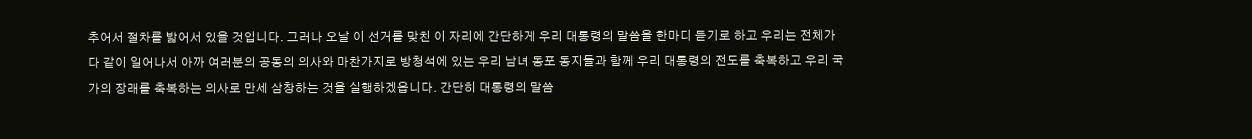추어서 절차를 밟어서 있을 것입니다. 그러나 오날 이 선거를 맞친 이 자리에 간단하게 우리 대통령의 말씀을 한마디 듣기로 하고 우리는 전체가 다 같이 일어나서 아까 여러분의 공동의 의사와 마찬가지로 방청석에 있는 우리 남녀 동포 동지들과 함께 우리 대통령의 전도를 축복하고 우리 국가의 장래를 축복하는 의사로 만세 삼창하는 것을 실행하겠읍니다. 간단히 대통령의 말씀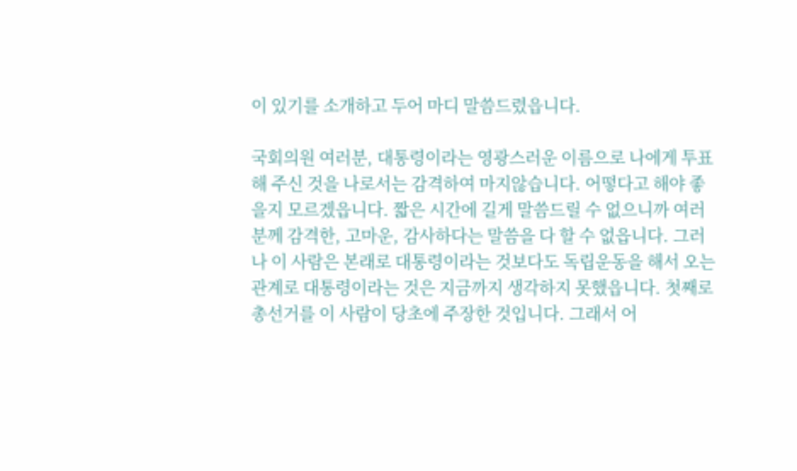이 있기를 소개하고 두어 마디 말씀드렸읍니다.

국회의원 여러분, 대통령이라는 영광스러운 이름으로 나에게 투표해 주신 것을 나로서는 감격하여 마지않습니다. 어떻다고 해야 좋을지 모르겠읍니다. 짧은 시간에 길게 말씀드릴 수 없으니까 여러분께 감격한, 고마운, 감사하다는 말씀을 다 할 수 없읍니다. 그러나 이 사람은 본래로 대통령이라는 것보다도 독립운동을 해서 오는 관계로 대통령이라는 것은 지금까지 생각하지 못했읍니다. 첫째로 총선거를 이 사람이 당초에 주장한 것입니다. 그래서 어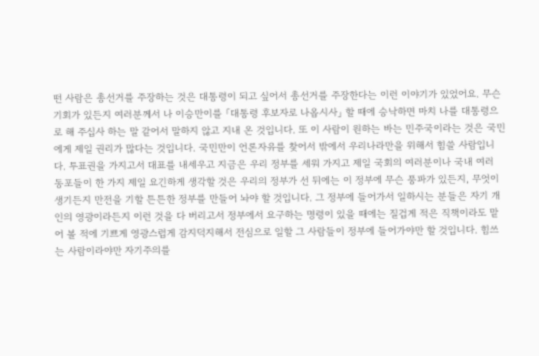떤 사람은 총선거를 주장하는 것은 대통령이 되고 싶어서 총선거를 주장한다는 이런 이야기가 있었어요. 무슨 기회가 있든지 여러분께서 나 이승만이를 「대통령 후보자로 나옵시사」 할 때에 승낙하면 마치 나를 대통령으로 해 주십사 하는 말 같어서 말하지 않고 지내 온 것입니다. 또 이 사람이 원하는 바는 민주국이라는 것은 국민에게 제일 권리가 많다는 것입니다. 국민만이 언론자유를 찾어서 밖에서 우리나라만을 위해서 힘쓸 사람입니다. 투표권을 가지고서 대표를 내세우고 지금은 우리 정부를 세워 가지고 제일 국회의 여러분이나 국내 여러 동포들이 한 가지 제일 요긴하게 생각할 것은 우리의 정부가 선 뒤에는 이 정부에 무슨 풍파가 있든지, 무엇이 생기든지 만전을 기할 튼튼한 정부를 만들어 놔야 할 것입니다. 그 정부에 들어가서 일하시는 분들은 자기 개인의 영광이라든지 이런 것을 다 버리고서 정부에서 요구하는 명령이 있을 때에는 질겁게 적은 직책이라도 맡어 볼 적에 기쁘게 영광스럽게 감지덕지해서 전심으로 일할 그 사람들이 정부에 들어가야만 할 것입니다. 힘쓰는 사람이라야만 자기주의를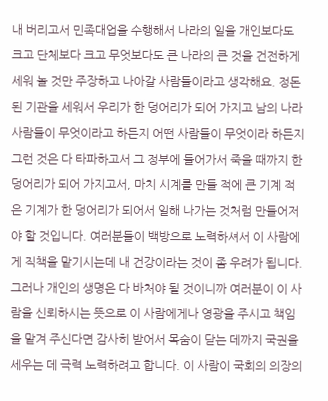내 버리고서 민족대업을 수행해서 나라의 일을 개인보다도 크고 단체보다 크고 무엇보다도 큰 나라의 큰 것을 건전하게 세워 놀 것만 주장하고 나아갈 사람들이라고 생각해요. 정돈된 기관을 세워서 우리가 한 덩어리가 되어 가지고 남의 나라 사람들이 무엇이라고 하든지 어떤 사람들이 무엇이라 하든지 그런 것은 다 타파하고서 그 정부에 들어가서 죽을 때까지 한 덩어리가 되어 가지고서, 마치 시계를 만들 적에 큰 기계 적은 기계가 한 덩어리가 되어서 일해 나가는 것처럼 만들어저야 할 것입니다. 여러분들이 백방으로 노력하셔서 이 사람에게 직책을 맡기시는데 내 건강이라는 것이 좀 우려가 됩니다. 그러나 개인의 생명은 다 바처야 될 것이니까 여러분이 이 사람을 신뢰하시는 뜻으로 이 사람에게나 영광을 주시고 책임을 맡겨 주신다면 감사히 받어서 목숨이 닫는 데까지 국권을 세우는 데 극력 노력하려고 합니다. 이 사람이 국회의 의장의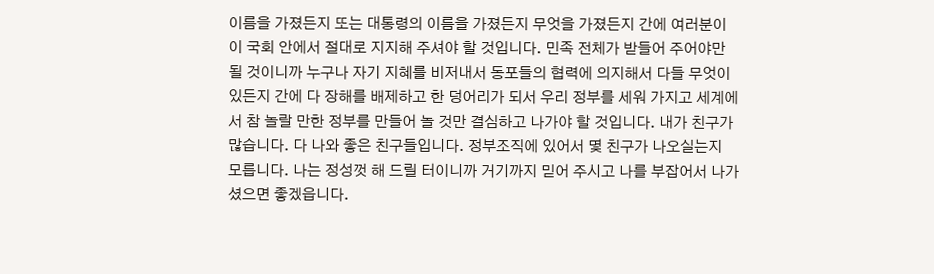이름을 가졌든지 또는 대통령의 이름을 가졌든지 무엇을 가졌든지 간에 여러분이 이 국회 안에서 절대로 지지해 주셔야 할 것입니다. 민족 전체가 받들어 주어야만 될 것이니까 누구나 자기 지혜를 비저내서 동포들의 협력에 의지해서 다들 무엇이 있든지 간에 다 장해를 배제하고 한 덩어리가 되서 우리 정부를 세워 가지고 세계에서 참 놀랄 만한 정부를 만들어 놀 것만 결심하고 나가야 할 것입니다. 내가 친구가 많습니다. 다 나와 좋은 친구들입니다. 정부조직에 있어서 몇 친구가 나오실는지 모릅니다. 나는 정성껏 해 드릴 터이니까 거기까지 믿어 주시고 나를 부잡어서 나가셨으면 좋겠읍니다.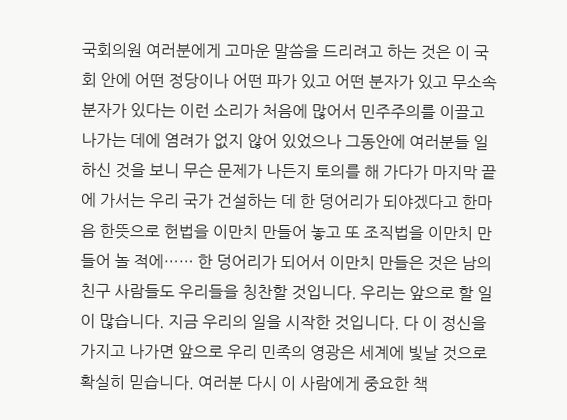국회의원 여러분에게 고마운 말씀을 드리려고 하는 것은 이 국회 안에 어떤 정당이나 어떤 파가 있고 어떤 분자가 있고 무소속 분자가 있다는 이런 소리가 처음에 많어서 민주주의를 이끌고 나가는 데에 염려가 없지 않어 있었으나 그동안에 여러분들 일하신 것을 보니 무슨 문제가 나든지 토의를 해 가다가 마지막 끝에 가서는 우리 국가 건설하는 데 한 덩어리가 되야겠다고 한마음 한뜻으로 헌법을 이만치 만들어 놓고 또 조직법을 이만치 만들어 놀 적에…… 한 덩어리가 되어서 이만치 만들은 것은 남의 친구 사람들도 우리들을 칭찬할 것입니다. 우리는 앞으로 할 일이 많습니다. 지금 우리의 일을 시작한 것입니다. 다 이 정신을 가지고 나가면 앞으로 우리 민족의 영광은 세계에 빛날 것으로 확실히 믿습니다. 여러분 다시 이 사람에게 중요한 책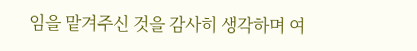임을 맡겨주신 것을 감사히 생각하며 여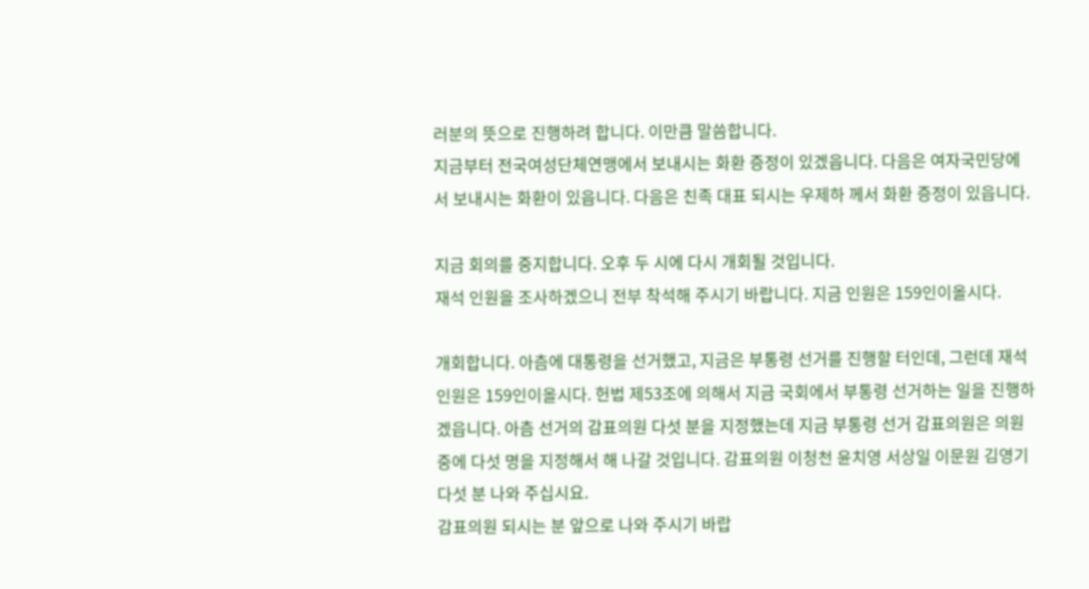러분의 뜻으로 진행하려 합니다. 이만큼 말씀합니다.
지금부터 전국여성단체연맹에서 보내시는 화환 증정이 있겠읍니다. 다음은 여자국민당에서 보내시는 화환이 있읍니다. 다음은 친족 대표 되시는 우제하 께서 화환 증정이 있읍니다.

지금 회의를 중지합니다. 오후 두 시에 다시 개회될 것입니다.
재석 인원을 조사하겠으니 전부 착석해 주시기 바랍니다. 지금 인원은 159인이올시다.

개회합니다. 아츰에 대통령을 선거했고, 지금은 부통령 선거를 진행할 터인데, 그런데 재석인원은 159인이올시다. 헌법 제53조에 의해서 지금 국회에서 부통령 선거하는 일을 진행하겠읍니다. 아츰 선거의 감표의원 다섯 분을 지정했는데 지금 부통령 선거 감표의원은 의원 중에 다섯 명을 지정해서 해 나갈 것입니다. 감표의원 이청천 윤치영 서상일 이문원 김영기 다섯 분 나와 주십시요.
감표의원 되시는 분 앞으로 나와 주시기 바랍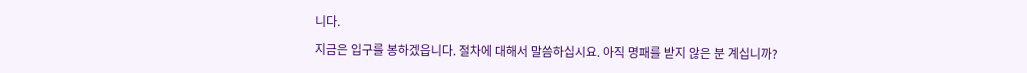니다.

지금은 입구를 봉하겠읍니다. 절차에 대해서 말씀하십시요. 아직 명패를 받지 않은 분 계십니까?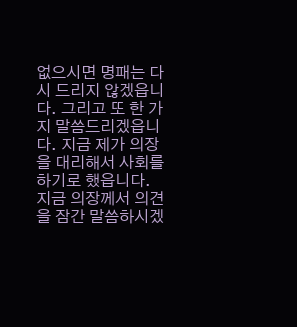없으시면 명패는 다시 드리지 않겠읍니다. 그리고 또 한 가지 말씀드리겠읍니다. 지금 제가 의장을 대리해서 사회를 하기로 했읍니다. 지금 의장께서 의견을 잠간 말씀하시겠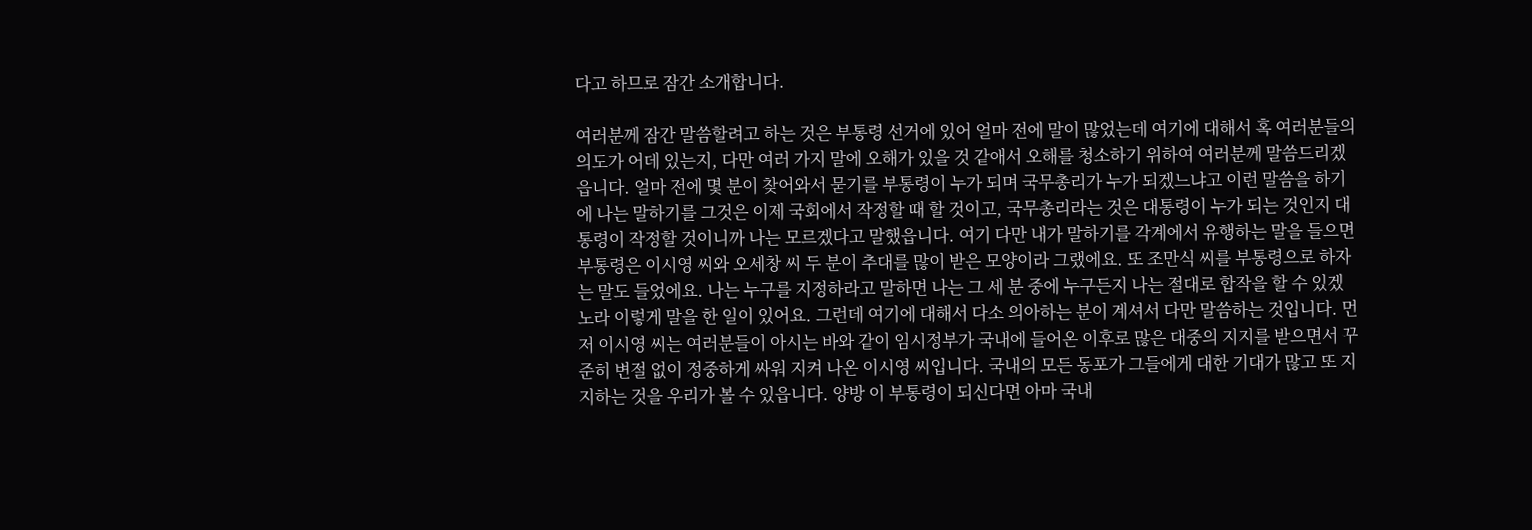다고 하므로 잠간 소개합니다.

여러분께 잠간 말씀할려고 하는 것은 부통령 선거에 있어 얼마 전에 말이 많었는데 여기에 대해서 혹 여러분들의 의도가 어데 있는지, 다만 여러 가지 말에 오해가 있을 것 같애서 오해를 청소하기 위하여 여러분께 말씀드리겠읍니다. 얼마 전에 몇 분이 찾어와서 묻기를 부통령이 누가 되며 국무총리가 누가 되겠느냐고 이런 말씀을 하기에 나는 말하기를 그것은 이제 국회에서 작정할 때 할 것이고, 국무총리라는 것은 대통령이 누가 되는 것인지 대통령이 작정할 것이니까 나는 모르겠다고 말했읍니다. 여기 다만 내가 말하기를 각계에서 유행하는 말을 들으면 부통령은 이시영 씨와 오세창 씨 두 분이 추대를 많이 받은 모양이라 그랬에요. 또 조만식 씨를 부통령으로 하자는 말도 들었에요. 나는 누구를 지정하라고 말하면 나는 그 세 분 중에 누구든지 나는 절대로 합작을 할 수 있겠노라 이렇게 말을 한 일이 있어요. 그런데 여기에 대해서 다소 의아하는 분이 계셔서 다만 말씀하는 것입니다. 먼저 이시영 씨는 여러분들이 아시는 바와 같이 임시정부가 국내에 들어온 이후로 많은 대중의 지지를 받으면서 꾸준히 변절 없이 정중하게 싸워 지켜 나온 이시영 씨입니다. 국내의 모든 동포가 그들에게 대한 기대가 많고 또 지지하는 것을 우리가 볼 수 있읍니다. 양방 이 부통령이 되신다면 아마 국내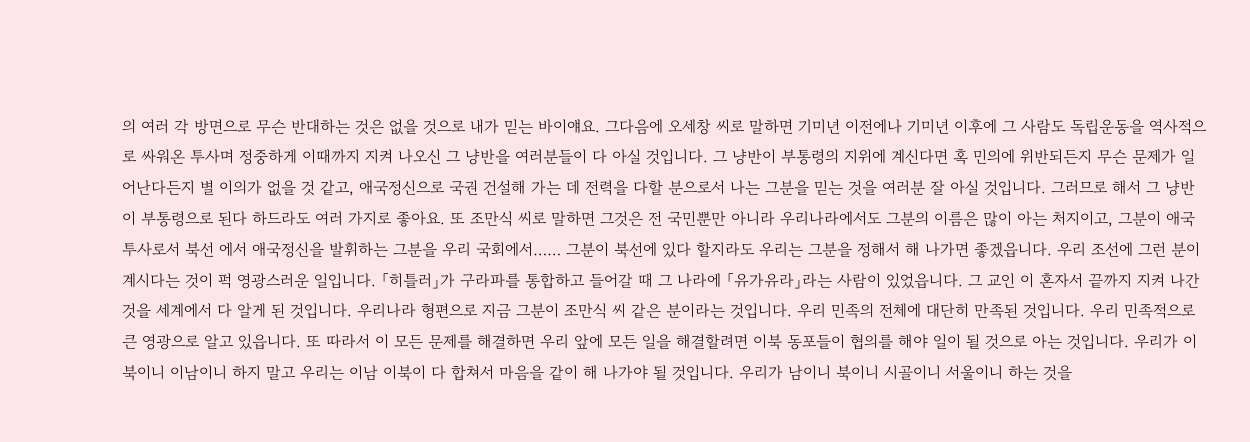의 여러 각 방면으로 무슨 반대하는 것은 없을 것으로 내가 믿는 바이얘요. 그다음에 오세창 씨로 말하면 기미년 이전에나 기미년 이후에 그 사람도 독립운동을 역사적으로 싸워온 투사며 정중하게 이때까지 지켜 나오신 그 냥반을 여러분들이 다 아실 것입니다. 그 냥반이 부통령의 지위에 계신다면 혹 민의에 위반되든지 무슨 문제가 일어난다든지 별 이의가 없을 것 같고, 애국정신으로 국권 건설해 가는 데 전력을 다할 분으로서 나는 그분을 믿는 것을 여러분 잘 아실 것입니다. 그러므로 해서 그 냥반이 부통령으로 된다 하드라도 여러 가지로 좋아요. 또 조만식 씨로 말하면 그것은 전 국민뿐만 아니라 우리나라에서도 그분의 이름은 많이 아는 처지이고, 그분이 애국투사로서 북선 에서 애국정신을 발휘하는 그분을 우리 국회에서…… 그분이 북선에 있다 할지라도 우리는 그분을 정해서 해 나가면 좋겠읍니다. 우리 조선에 그런 분이 계시다는 것이 퍽 영광스러운 일입니다. 「히틀러」가 구라파를 통합하고 들어갈 때 그 나라에 「유가유라」라는 사람이 있었읍니다. 그 교인 이 혼자서 끝까지 지켜 나간 것을 세계에서 다 알게 된 것입니다. 우리나라 형편으로 지금 그분이 조만식 씨 같은 분이라는 것입니다. 우리 민족의 전체에 대단히 만족된 것입니다. 우리 민족적으로 큰 영광으로 알고 있읍니다. 또 따라서 이 모든 문제를 해결하면 우리 앞에 모든 일을 해결할려면 이북 동포들이 협의를 해야 일이 될 것으로 아는 것입니다. 우리가 이북이니 이남이니 하지 말고 우리는 이남 이북이 다 합쳐서 마음을 같이 해 나가야 될 것입니다. 우리가 남이니 북이니 시골이니 서울이니 하는 것을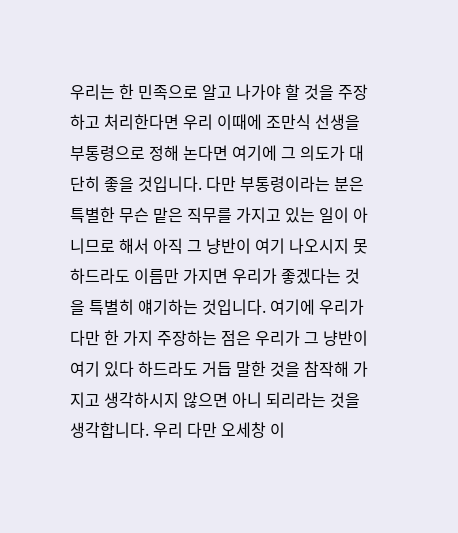우리는 한 민족으로 알고 나가야 할 것을 주장하고 처리한다면 우리 이때에 조만식 선생을 부통령으로 정해 논다면 여기에 그 의도가 대단히 좋을 것입니다. 다만 부통령이라는 분은 특별한 무슨 맡은 직무를 가지고 있는 일이 아니므로 해서 아직 그 냥반이 여기 나오시지 못하드라도 이름만 가지면 우리가 좋겠다는 것을 특별히 얘기하는 것입니다. 여기에 우리가 다만 한 가지 주장하는 점은 우리가 그 냥반이 여기 있다 하드라도 거듭 말한 것을 참작해 가지고 생각하시지 않으면 아니 되리라는 것을 생각합니다. 우리 다만 오세창 이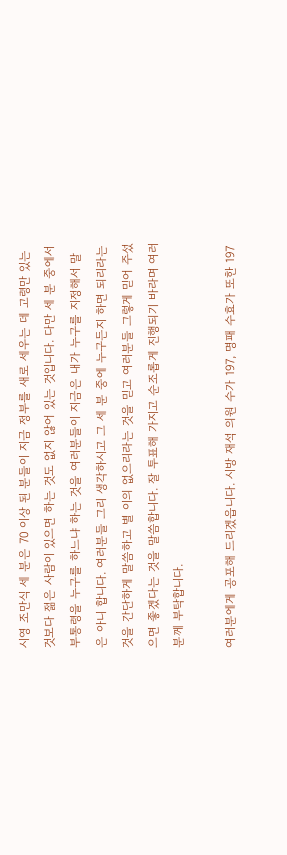시영 조만식 세 분은 70 이상 된 분들이 지금 정부를 새로 세우는 데 고령만 있는 것보다 젊은 사람이 있으면 하는 것도 없지 않어 있는 것입니다. 다만 세 분 중에서 부통령을 누구를 하느냐 하는 것을 여러분들이 지금은 내가 누구를 지정해서 말은 아니 합니다. 여러분들 그리 생각하시고 그 세 분 중에 누구든지 하면 되리라는 것을 간단하게 말씀하고 별 이의 없으리라는 것을 믿고 여러분들 그렇게 믿어 주섰으면 좋겠다는 것을 말씀합니다. 잘 투표해 가지고 순조롭게 진행되기 바라며 여러분께 부탁합니다.

여러분에게 공포해 드리겠읍니다. 시방 재석 의원 수가 197, 명패 수효가 또한 197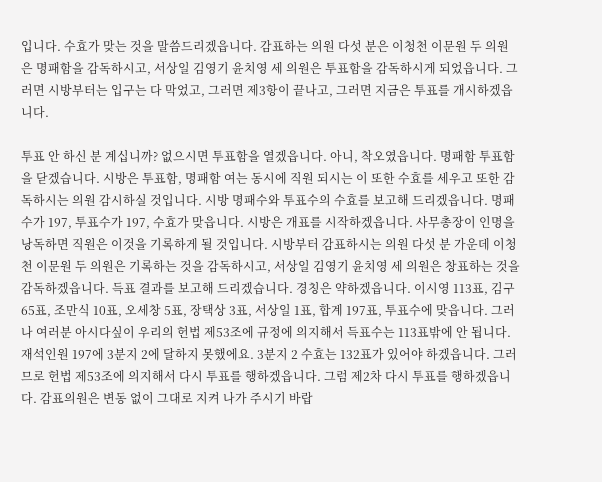입니다. 수효가 맞는 것을 말씀드리겠읍니다. 감표하는 의원 다섯 분은 이청천 이문원 두 의원은 명패함을 감독하시고, 서상일 김영기 윤치영 세 의원은 투표함을 감독하시게 되었읍니다. 그러면 시방부터는 입구는 다 막었고, 그러면 제3항이 끝나고, 그러면 지금은 투표를 개시하겠읍니다.

투표 안 하신 분 계십니까? 없으시면 투표함을 열겠읍니다. 아니, 착오였읍니다. 명패함 투표함을 닫겠습니다. 시방은 투표함, 명패함 여는 동시에 직원 되시는 이 또한 수효를 세우고 또한 감독하시는 의원 감시하실 것입니다. 시방 명패수와 투표수의 수효를 보고해 드리겠읍니다. 명패수가 197, 투표수가 197, 수효가 맞읍니다. 시방은 개표를 시작하겠읍니다. 사무총장이 인명을 낭독하면 직원은 이것을 기록하게 될 것입니다. 시방부터 감표하시는 의원 다섯 분 가운데 이청천 이문원 두 의원은 기록하는 것을 감독하시고, 서상일 김영기 윤치영 세 의원은 창표하는 것을 감독하겠읍니다. 득표 결과를 보고해 드리겠습니다. 경칭은 약하겠읍니다. 이시영 113표, 김구 65표, 조만식 10표, 오세창 5표, 장택상 3표, 서상일 1표, 합계 197표, 투표수에 맞읍니다. 그러나 여러분 아시다싶이 우리의 헌법 제53조에 규정에 의지해서 득표수는 113표밖에 안 됩니다. 재석인원 197에 3분지 2에 달하지 못했에요. 3분지 2 수효는 132표가 있어야 하겠읍니다. 그러므로 헌법 제53조에 의지해서 다시 투표를 행하겠읍니다. 그럼 제2차 다시 투표를 행하겠읍니다. 감표의원은 변동 없이 그대로 지켜 나가 주시기 바랍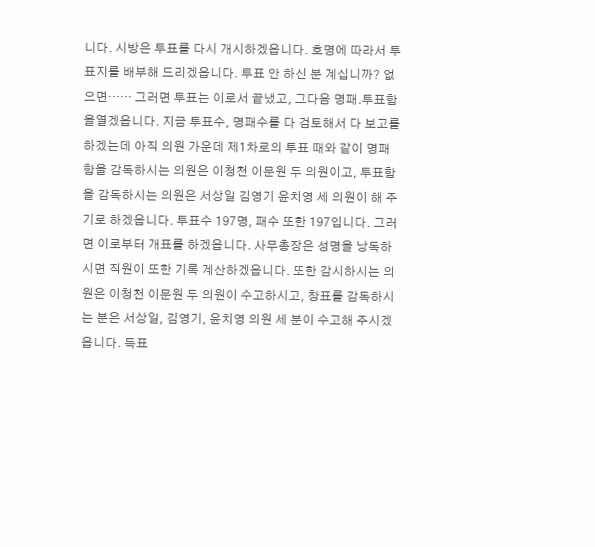니다. 시방은 투표를 다시 개시하겠읍니다. 호명에 따라서 투표지를 배부해 드리겠읍니다. 투표 안 하신 분 계십니까? 없으면…… 그러면 투표는 이로서 끝냈고, 그다음 명패․투표함을열겠읍니다. 지금 투표수, 명패수를 다 검토해서 다 보고를 하겠는데 아직 의원 가운데 제1차로의 투표 때와 같이 명패함을 감독하시는 의원은 이청천 이문원 두 의원이고, 투표함을 감독하시는 의원은 서상일 김영기 윤치영 세 의원이 해 주기로 하겠읍니다. 투표수 197명, 패수 또한 197입니다. 그러면 이로부터 개표를 하겠읍니다. 사무총장은 성명을 낭독하시면 직원이 또한 기록 계산하겠읍니다. 또한 감시하시는 의원은 이청천 이문원 두 의원이 수고하시고, 창표를 감독하시는 분은 서상일, 김영기, 윤치영 의원 세 분이 수고해 주시겠읍니다. 득표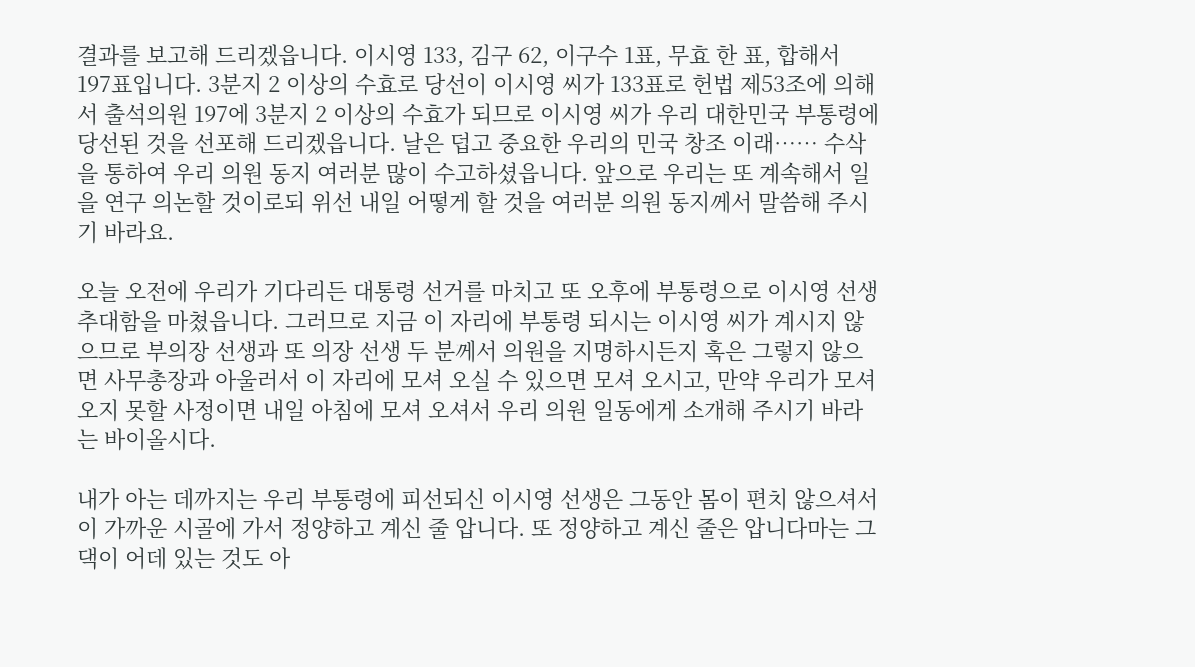결과를 보고해 드리겠읍니다. 이시영 133, 김구 62, 이구수 1표, 무효 한 표, 합해서 197표입니다. 3분지 2 이상의 수효로 당선이 이시영 씨가 133표로 헌법 제53조에 의해서 출석의원 197에 3분지 2 이상의 수효가 되므로 이시영 씨가 우리 대한민국 부통령에 당선된 것을 선포해 드리겠읍니다. 날은 덥고 중요한 우리의 민국 창조 이래…… 수삭 을 통하여 우리 의원 동지 여러분 많이 수고하셨읍니다. 앞으로 우리는 또 계속해서 일을 연구 의논할 것이로되 위선 내일 어떻게 할 것을 여러분 의원 동지께서 말씀해 주시기 바라요.

오늘 오전에 우리가 기다리든 대통령 선거를 마치고 또 오후에 부통령으로 이시영 선생 추대함을 마쳤읍니다. 그러므로 지금 이 자리에 부통령 되시는 이시영 씨가 계시지 않으므로 부의장 선생과 또 의장 선생 두 분께서 의원을 지명하시든지 혹은 그렇지 않으면 사무총장과 아울러서 이 자리에 모셔 오실 수 있으면 모셔 오시고, 만약 우리가 모셔 오지 못할 사정이면 내일 아침에 모셔 오셔서 우리 의원 일동에게 소개해 주시기 바라는 바이올시다.

내가 아는 데까지는 우리 부통령에 피선되신 이시영 선생은 그동안 몸이 편치 않으셔서 이 가까운 시골에 가서 정양하고 계신 줄 압니다. 또 정양하고 계신 줄은 압니다마는 그 댁이 어데 있는 것도 아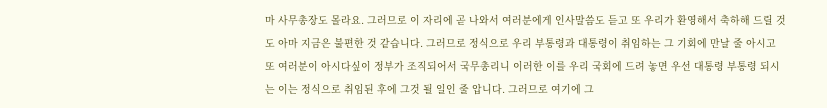마 사무총장도 몰라요. 그러므로 이 자리에 곧 나와서 여러분에게 인사말씀도 듣고 또 우리가 환영해서 축하해 드릴 것도 아마 지금은 불편한 것 같습니다. 그러므로 정식으로 우리 부통령과 대통령이 취임하는 그 기회에 만날 줄 아시고 또 여러분이 아시다싶이 정부가 조직되어서 국무총리니 이러한 이를 우리 국회에 드려 놓면 우선 대통령 부통령 되시는 이는 정식으로 취임된 후에 그것 될 일인 줄 압니다. 그러므로 여기에 그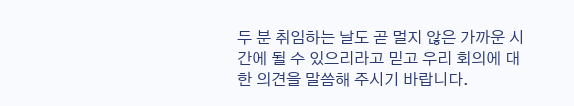두 분 취임하는 날도 곧 멀지 않은 가까운 시간에 될 수 있으리라고 믿고 우리 회의에 대한 의견을 말씀해 주시기 바랍니다.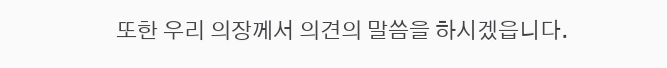또한 우리 의장께서 의견의 말씀을 하시겠읍니다.